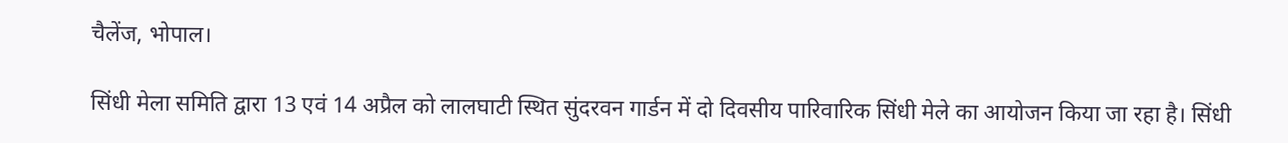चैलेंज, भोपाल।

सिंधी मेला समिति द्वारा 13 एवं 14 अप्रैल को लालघाटी स्थित सुंदरवन गार्डन में दो दिवसीय पारिवारिक सिंधी मेले का आयोजन किया जा रहा है। सिंधी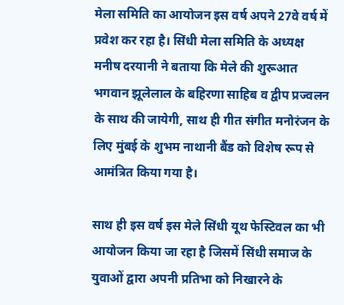मेला समिति का आयोजन इस वर्ष अपने 27वे वर्ष में प्रवेश कर रहा है। सिंधी मेला समिति के अध्यक्ष मनीष दरयानी ने बताया कि मेले की शुरूआत भगवान झूलेलाल के बहिरणा साहिब व द्वीप प्रज्वलन के साथ की जायेगी, साथ ही गीत संगीत मनोरंजन के लिए मुंबई के शुभम नाथानी बैंड को विशेष रूप से आमंत्रित किया गया है।

साथ ही इस वर्ष इस मेले सिंधी यूथ फेस्टिवल का भी आयोजन किया जा रहा है जिसमें सिंधी समाज के युवाओं द्वारा अपनी प्रतिभा को निखारने के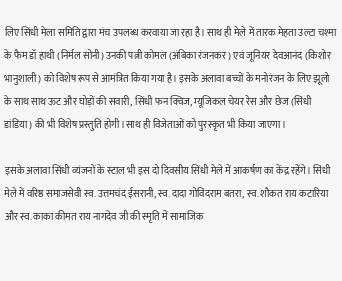लिए सिंधी मेला समिति द्वारा मंच उपलब्ध करवाया जा रहा है। साथ ही मेले में तारक मेहता उल्टा चश्मा के फैम डॉ हाथी (निर्मल सोनी) उनकी पत्नी कोमल (अंबिका रंजनकर) एवं जूनियर देवआनंद (किशोर भानुशाली) को विशेष रूप से आमंत्रित किया गया है। इसके अलावा बच्चों के मनोरंजन के लिए झूलो के साथ साथ ऊट और घोड़ों की सवारी, सिंधी फन क्विज, म्यूजिकल चेयर रेस और छेज (सिंधी डांडिया) की भी विशेष प्रस्तुति होगी।साथ ही विजेताओं को पुरस्कृत भी किया जाएगा।

इसके अलावा सिंधी व्यंजनों के स्टाल भी इस दो दिवसीय सिंधी मेले में आकर्षण का केंद्र रहेंगे। सिंधी मेले में वरिष्ठ समाजसेवी स्व. उत्तमचंद ईसरानी, स्व. दादा गोविंदराम बतरा, स्व. शौकत राय कटारिया और स्व. काका कीमत राय नागदेव जी की स्मृति में सामाजिक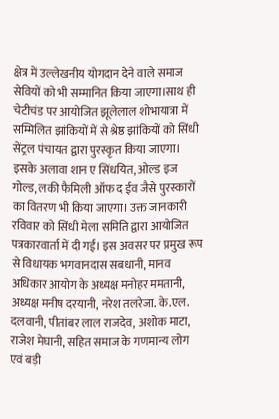क्षेत्र में उल्लेखनीय योगदान देने वाले समाज सेवियों को भी सम्मानित किया जाएगा।साथ ही चेटीचंड पर आयोजित झूलेलाल शोभायात्रा में सम्मिलित झांकियों में से श्रेष्ठ झांकियों को सिंधी सेंट्रल पंचायत द्वारा पुरस्कृत किया जाएगा। इसके अलावा शान ए सिंधयित, ओल्ड इज गोल्ड, लकी फैमिली ऑफ द ईव जैसे पुरस्कारों का वितरण भी किया जाएगा। उक्त जानकारी रविवार को सिंधी मेला समिति द्वारा आयोजित पत्रकारवार्ता में दी गई। इस अवसर पर प्रमुख रूप से विधायक भगवानदास सबधानी, मानव अधिकार आयोग के अध्यक्ष मनोहर ममतानी, अध्यक्ष मनीष दरयानी, नरेश तलरेजा. के.एल. दलवानी, पीतांबर लाल राजदेव, अशोक माटा, राजेश मेघानी, सहित समाज के गणमान्य लोग एवं बड़ी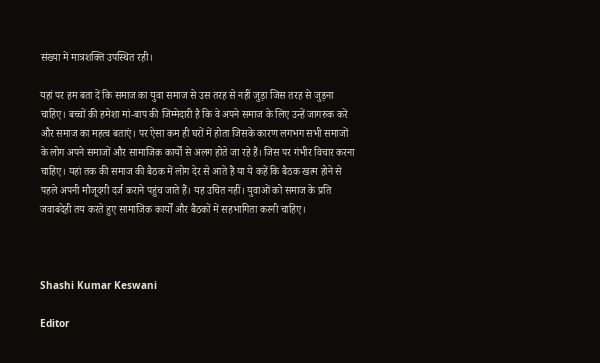संख्या में मात्रशक्ति उपस्थित रही।

यहां पर हम बता दें कि समाज का युवा समाज से उस तरह से नहीं जुड़ा जिस तरह से जुड़ना चाहिए। बच्चों की हमेशा मां-बाप की जिम्मेदारी है कि वे अपने समाज के लिए उन्हें जागरुक करें और समाज का महत्व बताएं। पर ऐसा कम ही घरों में होता जिसके कारण लगभग सभी समाजों के लोग अपने समाजों और सामाजिक कार्यों से अलग होते जा रहे हैं। जिस पर गंभीर विचार करना चाहिए। यहां तक की समाज की बैठक में लोग देर से आते हैं या ये कहें कि बैठक खत्म होने से पहले अपनी मौजूदगी दर्ज कराने पहुंच जाते हैं। यह उचित नहीं। युवाओं को समाज के प्रति जवाबदेही तय करते हुए सामाजिक कार्यों और बैठकों में सहभागिता करनी चाहिए।



Shashi Kumar Keswani

Editor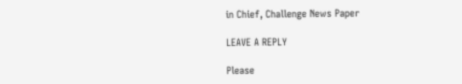in Chief, Challenge News Paper

LEAVE A REPLY

Please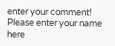enter your comment!
Please enter your name here